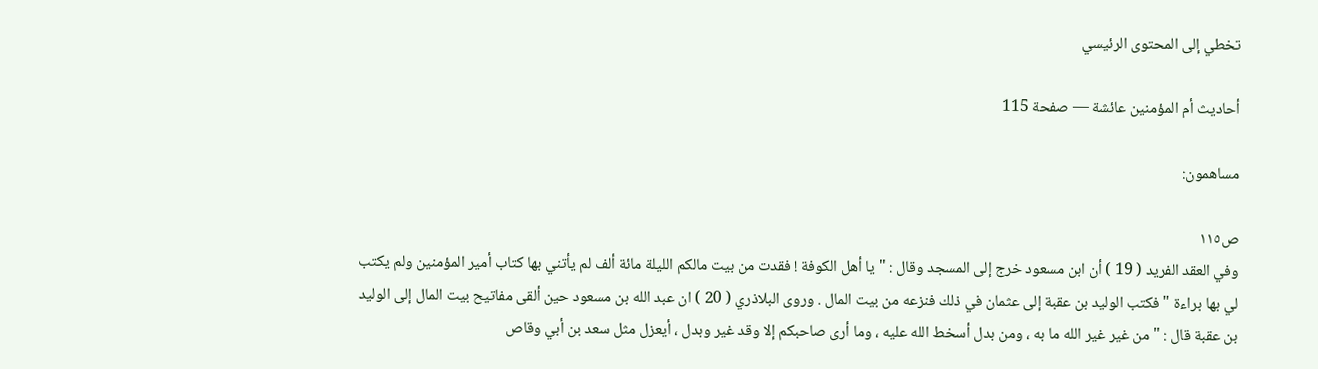تخطي إلى المحتوى الرئيسي

أحاديث أم المؤمنين عائشة — صفحة 115

مساهمون:

ص١١٥
وفي العقد الفريد ( 19 ) أن ابن مسعود خرج إلى المسجد وقال : " يا أهل الكوفة ! فقدت من بيت مالكم الليلة مائة ألف لم يأتني بها كتاب أمير المؤمنين ولم يكتب لي بها براءة " فكتب الوليد بن عقبة إلى عثمان في ذلك فنزعه من بيت المال . وروى البلاذري ( 20 ) ان عبد الله بن مسعود حين ألقى مفاتيح بيت المال إلى الوليد بن عقبة قال : " من غير غير الله ما به ، ومن بدل أسخط الله عليه ، وما أرى صاحبكم إلا وقد غير وبدل ، أيعزل مثل سعد بن أبي وقاص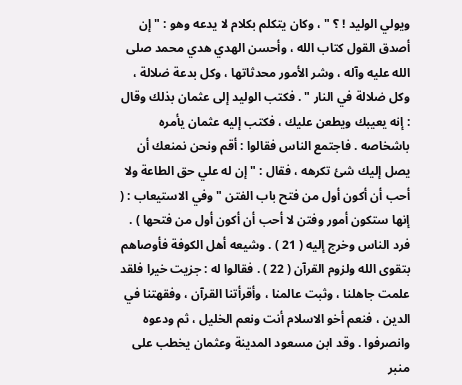ويولي الوليد ! ؟ " ، وكان يتكلم بكلام لا يدعه وهو : " إن أصدق القول كتاب الله ، وأحسن الهدي هدي محمد صلى الله عليه وآله ، وشر الأمور محدثاتها ، وكل بدعة ضلالة ، وكل ضلالة في النار " . فكتب الوليد إلى عثمان بذلك وقال : إنه يعيبك ويطعن عليك ، فكتب إليه عثمان يأمره باشخاصه . فاجتمع الناس فقالوا : أقم ونحن نمنعك أن يصل إليك شئ تكرهه ، فقال : " إن له علي حق الطاعة ولا أحب أن أكون أول من فتح باب الفتن " وفي الاستيعاب : ( إنها ستكون أمور وفتن لا أحب أن أكون أول من فتحها ) . فرد الناس وخرج إليه ( 21 ) . وشيعه أهل الكوفة فأوصاهم بتقوى الله ولزوم القرآن ( 22 ) . فقالوا له : جزيت خيرا فلقد علمت جاهلنا ، وثبت عالمنا ، وأقرأتنا القرآن ، وفقهتنا في الدين ، فنعم أخو الاسلام أنت ونعم الخليل ، ثم ودعوه وانصرفوا . وقد ابن مسعود المدينة وعثمان يخطب على منبر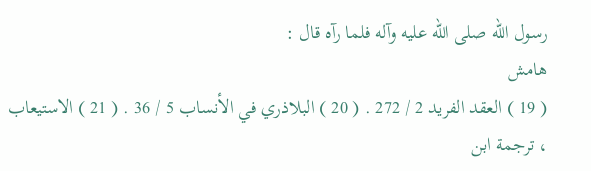رسول الله صلى الله عليه وآله فلما رآه قال :
هامش
( 19 ) العقد الفريد 2 / 272 . ( 20 ) البلاذري في الأنساب 5 / 36 . ( 21 ) الاستيعاب ، ترجمة ابن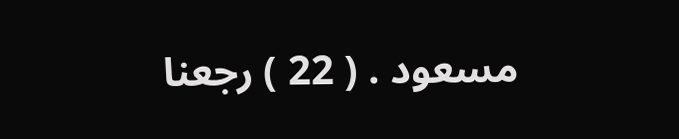مسعود . ( 22 ) رجعنا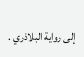إلى رواية البلاذري .